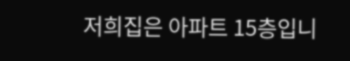저희집은 아파트 15층입니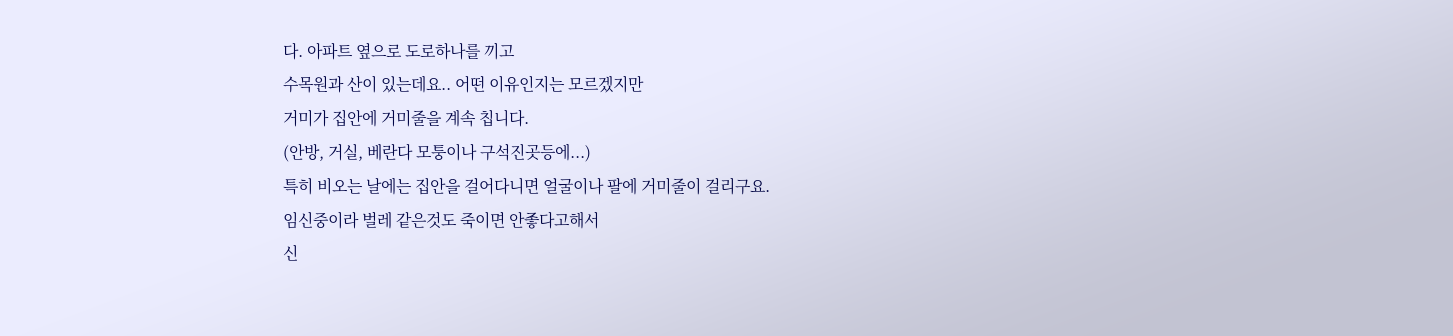다. 아파트 옆으로 도로하나를 끼고
수목원과 산이 있는데요.. 어떤 이유인지는 모르겠지만
거미가 집안에 거미줄을 계속 칩니다.
(안방, 거실, 베란다 모퉁이나 구석진곳등에...)
특히 비오는 날에는 집안을 걸어다니면 얼굴이나 팔에 거미줄이 걸리구요.
임신중이라 벌레 같은것도 죽이면 안좋다고해서
신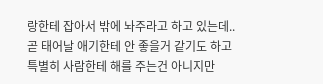랑한테 잡아서 밖에 놔주라고 하고 있는데..
곧 태어날 애기한테 안 좋을거 같기도 하고
특별히 사람한테 해를 주는건 아니지만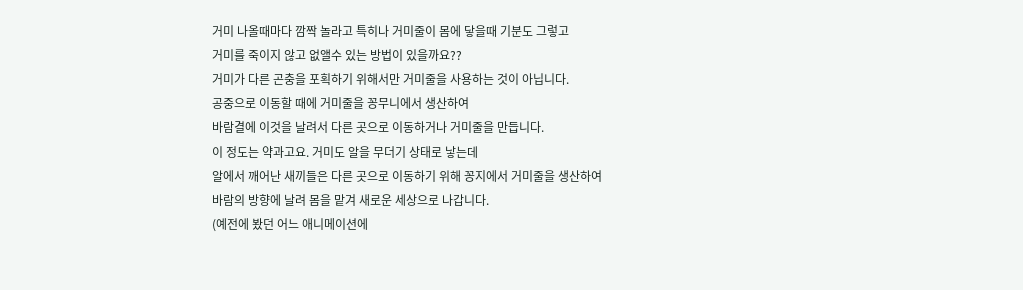거미 나올때마다 깜짝 놀라고 특히나 거미줄이 몸에 닿을때 기분도 그렇고
거미를 죽이지 않고 없앨수 있는 방법이 있을까요??
거미가 다른 곤충을 포획하기 위해서만 거미줄을 사용하는 것이 아닙니다.
공중으로 이동할 때에 거미줄을 꽁무니에서 생산하여
바람결에 이것을 날려서 다른 곳으로 이동하거나 거미줄을 만듭니다.
이 정도는 약과고요. 거미도 알을 무더기 상태로 낳는데
알에서 깨어난 새끼들은 다른 곳으로 이동하기 위해 꽁지에서 거미줄을 생산하여
바람의 방향에 날려 몸을 맡겨 새로운 세상으로 나갑니다.
(예전에 봤던 어느 애니메이션에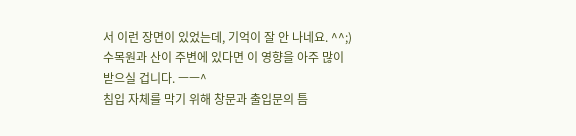서 이런 장면이 있었는데, 기억이 잘 안 나네요. ^^;)
수목원과 산이 주변에 있다면 이 영향을 아주 많이 받으실 겁니다. ㅡㅡ^
침입 자체를 막기 위해 창문과 출입문의 틈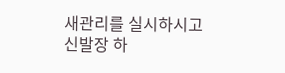새관리를 실시하시고
신발장 하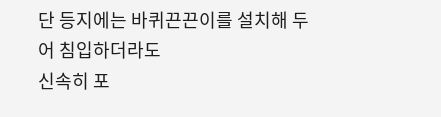단 등지에는 바퀴끈끈이를 설치해 두어 침입하더라도
신속히 포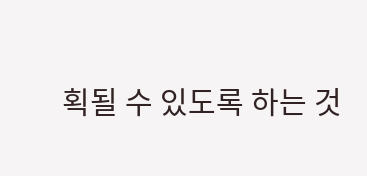획될 수 있도록 하는 것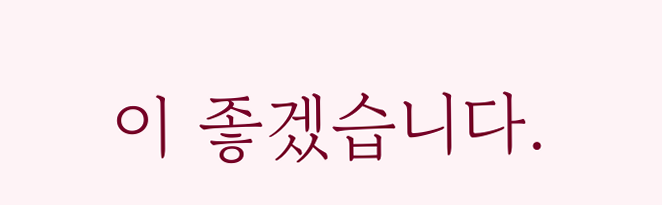이 좋겠습니다.